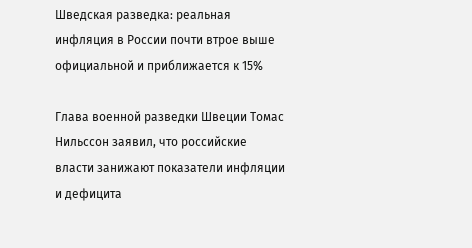Шведская разведка: реальная инфляция в России почти втрое выше официальной и приближается к 15%

Глава военной разведки Швеции Томас Нильссон заявил, что российские власти занижают показатели инфляции и дефицита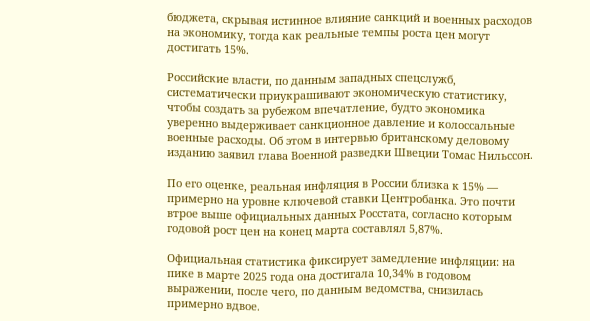бюджета, скрывая истинное влияние санкций и военных расходов на экономику, тогда как реальные темпы роста цен могут достигать 15%.

Российские власти, по данным западных спецслужб, систематически приукрашивают экономическую статистику, чтобы создать за рубежом впечатление, будто экономика уверенно выдерживает санкционное давление и колоссальные военные расходы. Об этом в интервью британскому деловому изданию заявил глава Военной разведки Швеции Томас Нильссон.

По его оценке, реальная инфляция в России близка к 15% — примерно на уровне ключевой ставки Центробанка. Это почти втрое выше официальных данных Росстата, согласно которым годовой рост цен на конец марта составлял 5,87%.

Официальная статистика фиксирует замедление инфляции: на пике в марте 2025 года она достигала 10,34% в годовом выражении, после чего, по данным ведомства, снизилась примерно вдвое.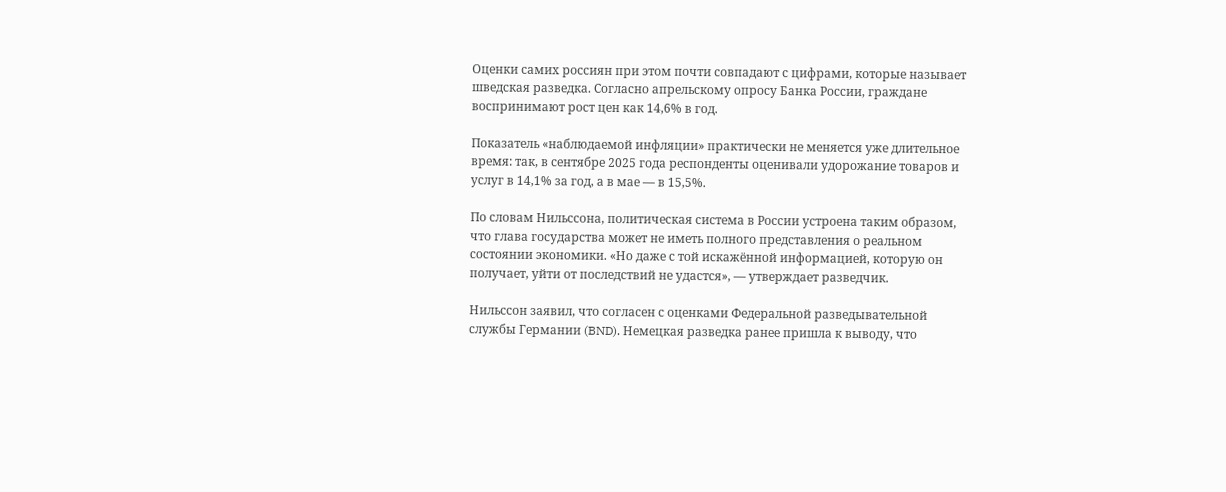Оценки самих россиян при этом почти совпадают с цифрами, которые называет шведская разведка. Согласно апрельскому опросу Банка России, граждане воспринимают рост цен как 14,6% в год.

Показатель «наблюдаемой инфляции» практически не меняется уже длительное время: так, в сентябре 2025 года респонденты оценивали удорожание товаров и услуг в 14,1% за год, а в мае — в 15,5%.

По словам Нильссона, политическая система в России устроена таким образом, что глава государства может не иметь полного представления о реальном состоянии экономики. «Но даже с той искажённой информацией, которую он получает, уйти от последствий не удастся», — утверждает разведчик.

Нильссон заявил, что согласен с оценками Федеральной разведывательной службы Германии (BND). Немецкая разведка ранее пришла к выводу, что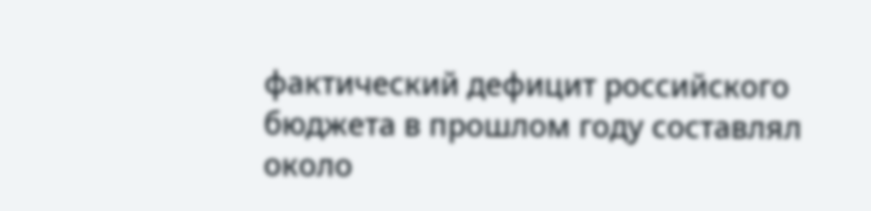фактический дефицит российского бюджета в прошлом году составлял около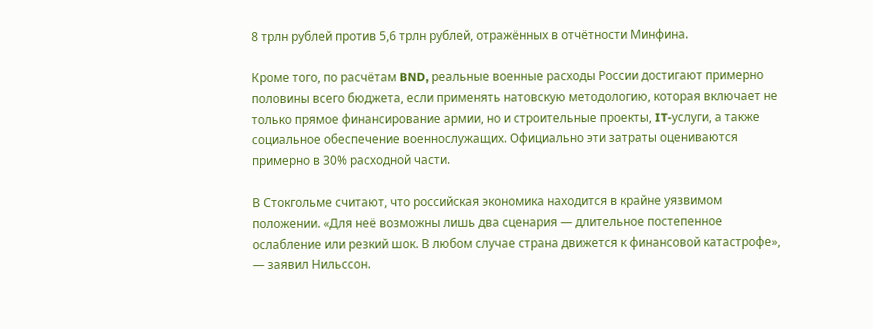8 трлн рублей против 5,6 трлн рублей, отражённых в отчётности Минфина.

Кроме того, по расчётам BND, реальные военные расходы России достигают примерно половины всего бюджета, если применять натовскую методологию, которая включает не только прямое финансирование армии, но и строительные проекты, IT‑услуги, а также социальное обеспечение военнослужащих. Официально эти затраты оцениваются примерно в 30% расходной части.

В Стокгольме считают, что российская экономика находится в крайне уязвимом положении. «Для неё возможны лишь два сценария — длительное постепенное ослабление или резкий шок. В любом случае страна движется к финансовой катастрофе», — заявил Нильссон.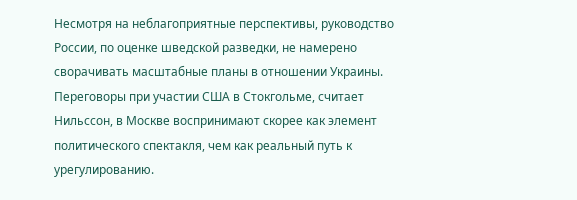Несмотря на неблагоприятные перспективы, руководство России, по оценке шведской разведки, не намерено сворачивать масштабные планы в отношении Украины. Переговоры при участии США в Стокгольме, считает Нильссон, в Москве воспринимают скорее как элемент политического спектакля, чем как реальный путь к урегулированию.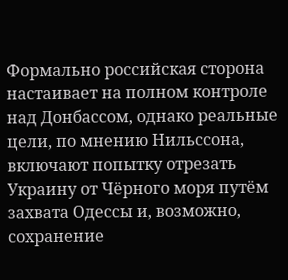Формально российская сторона настаивает на полном контроле над Донбассом, однако реальные цели, по мнению Нильссона, включают попытку отрезать Украину от Чёрного моря путём захвата Одессы и, возможно, сохранение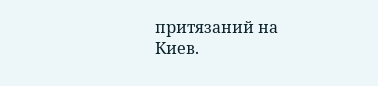притязаний на Киев.